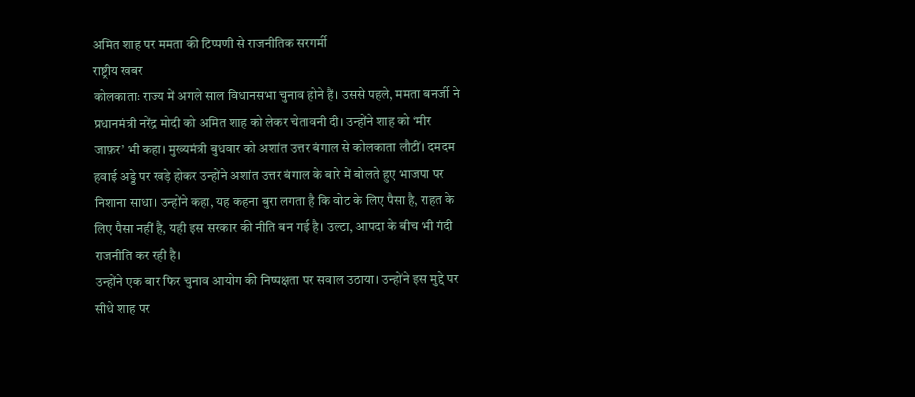अमित शाह पर ममता की टिप्पणी से राजनीतिक सरगर्मी
राष्ट्रीय खबर
कोलकाताः राज्य में अगले साल विधानसभा चुनाव होने हैं। उससे पहले, ममता बनर्जी ने प्रधानमंत्री नरेंद्र मोदी को अमित शाह को लेकर चेतावनी दी। उन्होंने शाह को ‘मीर जाफ़र’ भी कहा। मुख्यमंत्री बुधवार को अशांत उत्तर बंगाल से कोलकाता लौटीं। दमदम हवाई अड्डे पर खड़े होकर उन्होंने अशांत उत्तर बंगाल के बारे में बोलते हुए भाजपा पर निशाना साधा। उन्होंने कहा, यह कहना बुरा लगता है कि वोट के लिए पैसा है, राहत के लिए पैसा नहीं है, यही इस सरकार की नीति बन गई है। उल्टा, आपदा के बीच भी गंदी राजनीति कर रही है।
उन्होंने एक बार फिर चुनाव आयोग की निष्पक्षता पर सवाल उठाया। उन्होंने इस मुद्दे पर सीधे शाह पर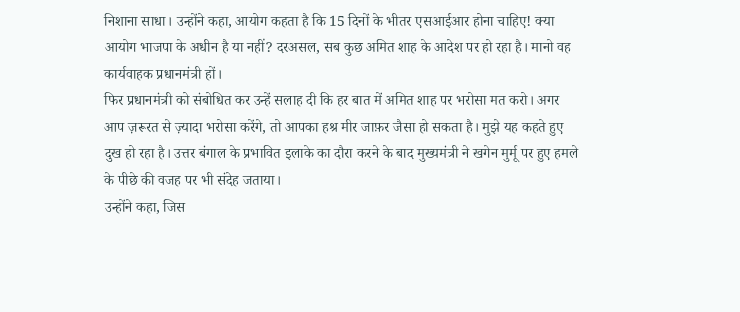निशाना साधा। उन्होंने कहा, आयोग कहता है कि 15 दिनों के भीतर एसआईआर होना चाहिए! क्या आयोग भाजपा के अधीन है या नहीं? दरअसल, सब कुछ अमित शाह के आदेश पर हो रहा है। मानो वह कार्यवाहक प्रधानमंत्री हों।
फिर प्रधानमंत्री को संबोधित कर उन्हें सलाह दी कि हर बात में अमित शाह पर भरोसा मत करो। अगर आप ज़रूरत से ज़्यादा भरोसा करेंगे, तो आपका हश्र मीर जाफ़र जैसा हो सकता है। मुझे यह कहते हुए दुख हो रहा है। उत्तर बंगाल के प्रभावित इलाके का दौरा करने के बाद मुख्यमंत्री ने खगेन मुर्मू पर हुए हमले के पीछे की वजह पर भी संदेह जताया।
उन्होंने कहा, जिस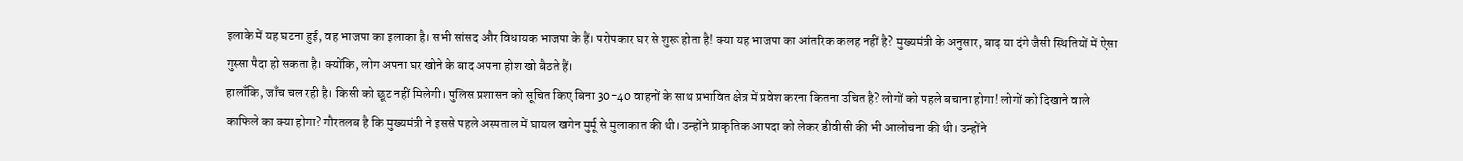इलाके में यह घटना हुई, वह भाजपा का इलाका है। सभी सांसद और विधायक भाजपा के हैं। परोपकार घर से शुरू होता है! क्या यह भाजपा का आंतरिक कलह नहीं है? मुख्यमंत्री के अनुसार, बाढ़ या दंगे जैसी स्थितियों में ऐसा गुस्सा पैदा हो सकता है। क्योंकि, लोग अपना घर खोने के बाद अपना होश खो बैठते हैं।
हालाँकि, जाँच चल रही है। किसी को छूट नहीं मिलेगी। पुलिस प्रशासन को सूचित किए बिना 30-40 वाहनों के साथ प्रभावित क्षेत्र में प्रवेश करना कितना उचित है? लोगों को पहले बचाना होगा! लोगों को दिखाने वाले काफिले का क्या होगा? गौरतलब है कि मुख्यमंत्री ने इससे पहले अस्पताल में घायल खगेन मुर्मू से मुलाकात की थी। उन्होंने प्राकृतिक आपदा को लेकर डीवीसी की भी आलोचना की थी। उन्होंने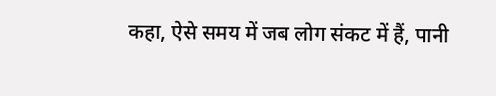कहा, ऐसे समय में जब लोग संकट में हैं, पानी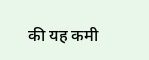की यह कमी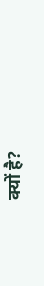क्यों है?